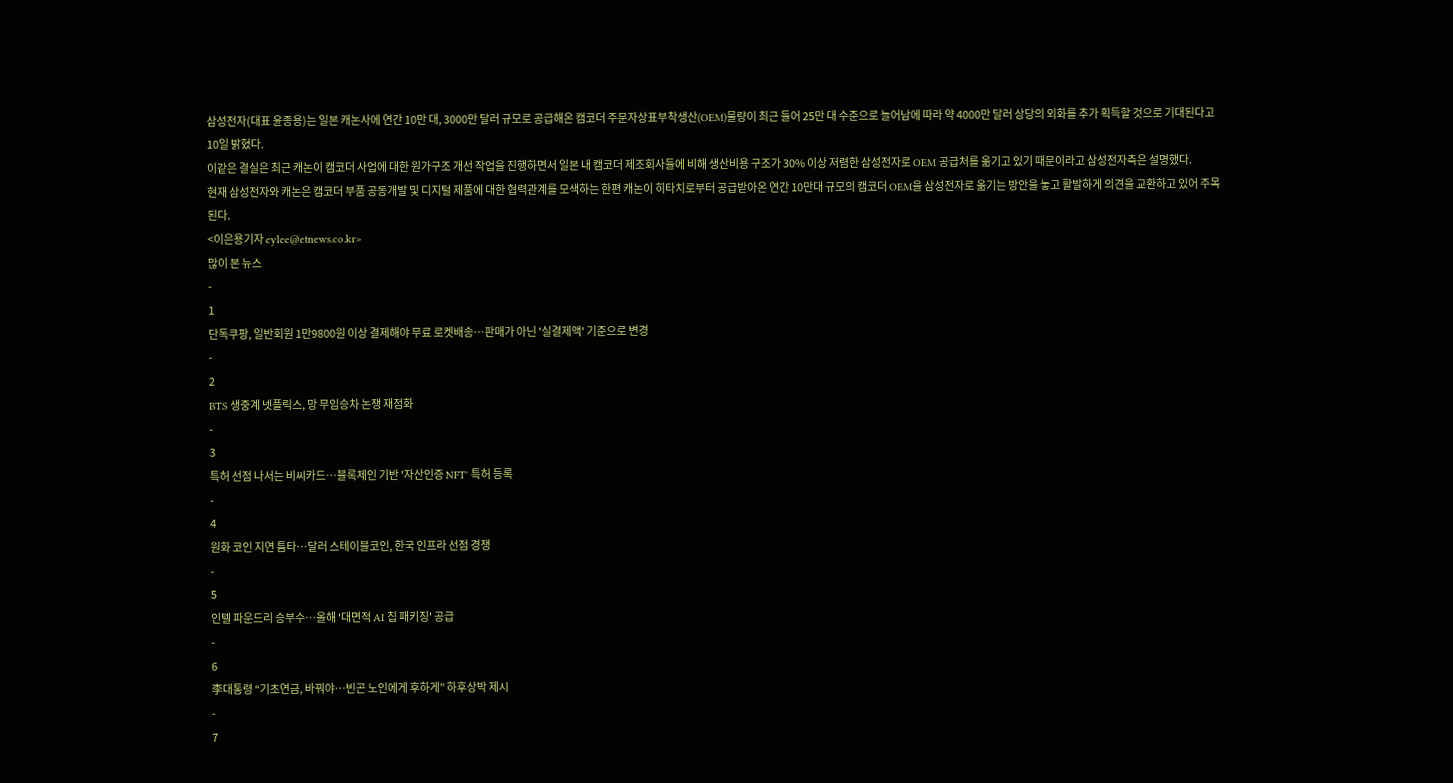삼성전자(대표 윤종용)는 일본 캐논사에 연간 10만 대, 3000만 달러 규모로 공급해온 캠코더 주문자상표부착생산(OEM)물량이 최근 들어 25만 대 수준으로 늘어남에 따라 약 4000만 달러 상당의 외화를 추가 획득할 것으로 기대된다고 10일 밝혔다.
이같은 결실은 최근 캐논이 캠코더 사업에 대한 원가구조 개선 작업을 진행하면서 일본 내 캠코더 제조회사들에 비해 생산비용 구조가 30% 이상 저렴한 삼성전자로 OEM 공급처를 옮기고 있기 때문이라고 삼성전자측은 설명했다.
현재 삼성전자와 캐논은 캠코더 부품 공동개발 및 디지털 제품에 대한 협력관계를 모색하는 한편 캐논이 히타치로부터 공급받아온 연간 10만대 규모의 캠코더 OEM을 삼성전자로 옮기는 방안을 놓고 활발하게 의견을 교환하고 있어 주목된다.
<이은용기자 eylee@etnews.co.kr>
많이 본 뉴스
-
1
단독쿠팡, 일반회원 1만9800원 이상 결제해야 무료 로켓배송…판매가 아닌 '실결제액' 기준으로 변경
-
2
BTS 생중계 넷플릭스, 망 무임승차 논쟁 재점화
-
3
특허 선점 나서는 비씨카드…블록체인 기반 '자산인증 NFT' 특허 등록
-
4
원화 코인 지연 틈타…달러 스테이블코인, 한국 인프라 선점 경쟁
-
5
인텔 파운드리 승부수…올해 '대면적 AI 칩 패키징' 공급
-
6
李대통령 “기초연금, 바꿔야…빈곤 노인에게 후하게” 하후상박 제시
-
7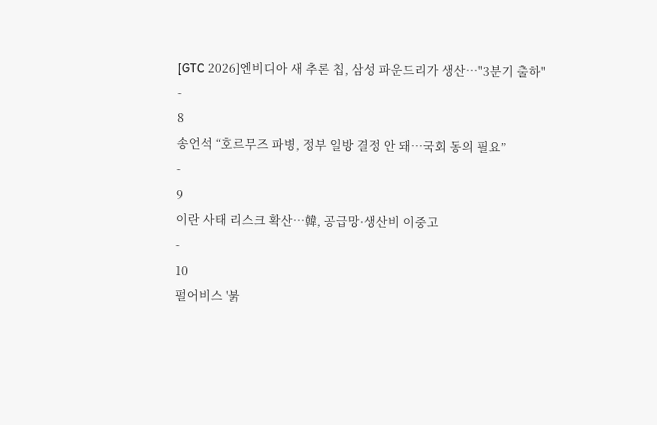[GTC 2026]엔비디아 새 추론 칩, 삼성 파운드리가 생산…"3분기 출하"
-
8
송언석 “호르무즈 파병, 정부 일방 결정 안 돼…국회 동의 필요”
-
9
이란 사태 리스크 확산…韓, 공급망·생산비 이중고
-
10
펄어비스 '붉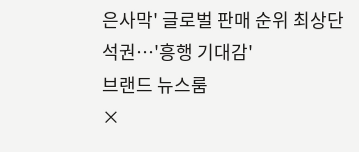은사막' 글로벌 판매 순위 최상단 석권…'흥행 기대감'
브랜드 뉴스룸
×